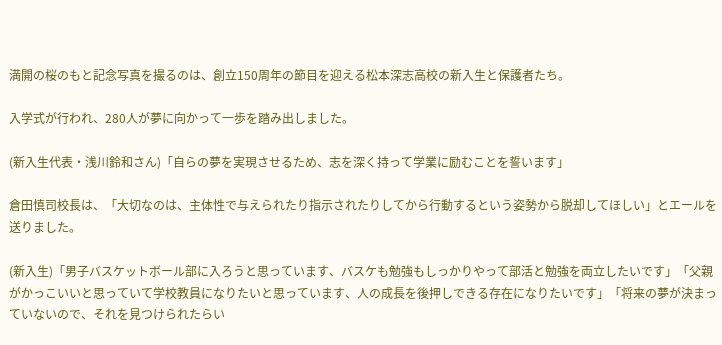満開の桜のもと記念写真を撮るのは、創立150周年の節目を迎える松本深志高校の新入生と保護者たち。

入学式が行われ、280人が夢に向かって一歩を踏み出しました。

(新入生代表・浅川鈴和さん)「自らの夢を実現させるため、志を深く持って学業に励むことを誓います」

倉田慎司校長は、「大切なのは、主体性で与えられたり指示されたりしてから行動するという姿勢から脱却してほしい」とエールを送りました。

(新入生)「男子バスケットボール部に入ろうと思っています、バスケも勉強もしっかりやって部活と勉強を両立したいです」「父親がかっこいいと思っていて学校教員になりたいと思っています、人の成長を後押しできる存在になりたいです」「将来の夢が決まっていないので、それを見つけられたらい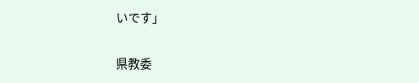いです」

県教委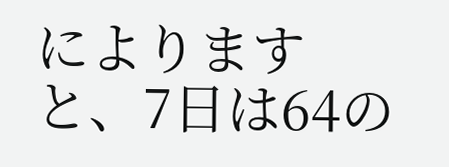によりますと、7日は64の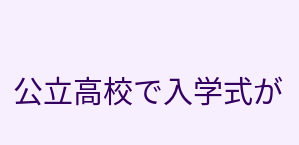公立高校で入学式が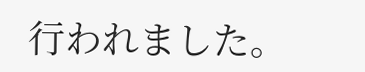行われました。